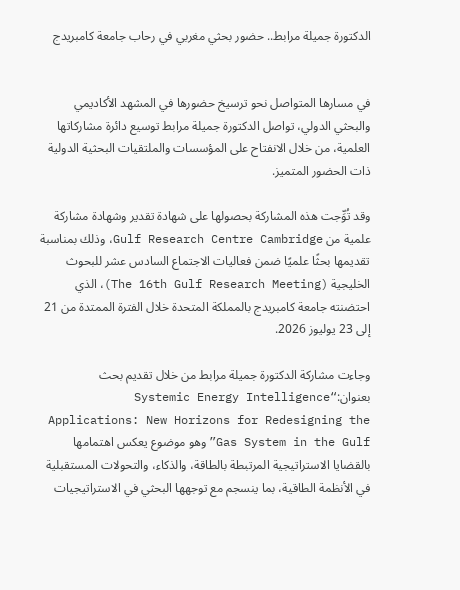الدكتورة جميلة مرابط.. حضور بحثي مغربي في رحاب جامعة كامبريدج


في مسارها المتواصل نحو ترسيخ حضورها في المشهد الأكاديمي والبحثي الدولي، تواصل الدكتورة جميلة مرابط توسيع دائرة مشاركاتها العلمية، من خلال الانفتاح على المؤسسات والملتقيات البحثية الدولية ذات الحضور المتميز.

وقد تُوِّجت هذه المشاركة بحصولها على شهادة تقدير وشهادة مشاركة علمية من Gulf Research Centre Cambridge، وذلك بمناسبة تقديمها بحثًا علميًا ضمن فعاليات الاجتماع السادس عشر للبحوث الخليجية (The 16th Gulf Research Meeting)، الذي احتضنته جامعة كامبريدج بالمملكة المتحدة خلال الفترة الممتدة من 21 إلى 23 يوليوز 2026.

وجاءت مشاركة الدكتورة جميلة مرابط من خلال تقديم بحث بعنوان:“Systemic Energy Intelligence Applications: New Horizons for Redesigning the Gas System in the Gulf”وهو موضوع يعكس اهتمامها بالقضايا الاستراتيجية المرتبطة بالطاقة، والذكاء، والتحولات المستقبلية في الأنظمة الطاقية، بما ينسجم مع توجهها البحثي في الاستراتيجيات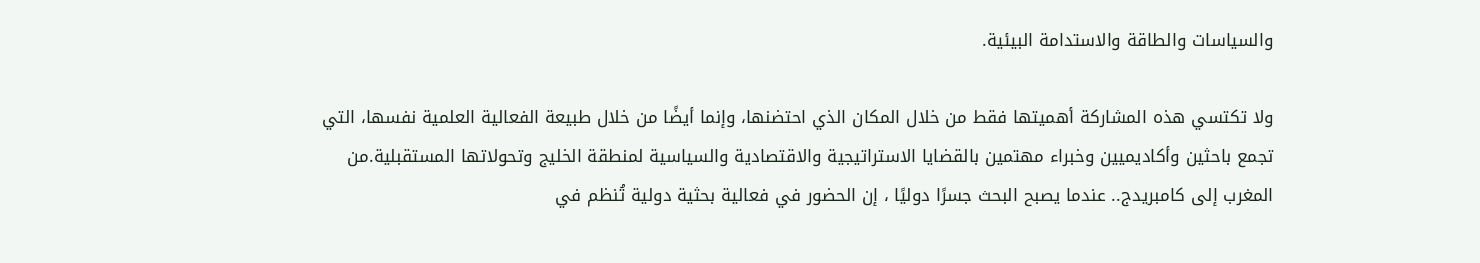والسياسات والطاقة والاستدامة البيئية.

ولا تكتسي هذه المشاركة أهميتها فقط من خلال المكان الذي احتضنها، وإنما أيضًا من خلال طبيعة الفعالية العلمية نفسها، التي تجمع باحثين وأكاديميين وخبراء مهتمين بالقضايا الاستراتيجية والاقتصادية والسياسية لمنطقة الخليج وتحولاتها المستقبلية.من المغرب إلى كامبريدج.. عندما يصبح البحث جسرًا دوليًا ، إن الحضور في فعالية بحثية دولية تُنظم في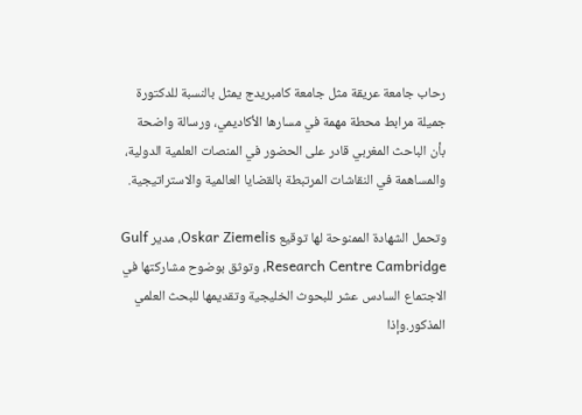رحاب جامعة عريقة مثل جامعة كامبريدج يمثل بالنسبة للدكتورة جميلة مرابط محطة مهمة في مسارها الأكاديمي، ورسالة واضحة بأن الباحث المغربي قادر على الحضور في المنصات العلمية الدولية، والمساهمة في النقاشات المرتبطة بالقضايا العالمية والاستراتيجية.

وتحمل الشهادة الممنوحة لها توقيع Oskar Ziemelis، مدير Gulf Research Centre Cambridge، وتوثق بوضوح مشاركتها في الاجتماع السادس عشر للبحوث الخليجية وتقديمها للبحث العلمي المذكور.وإذا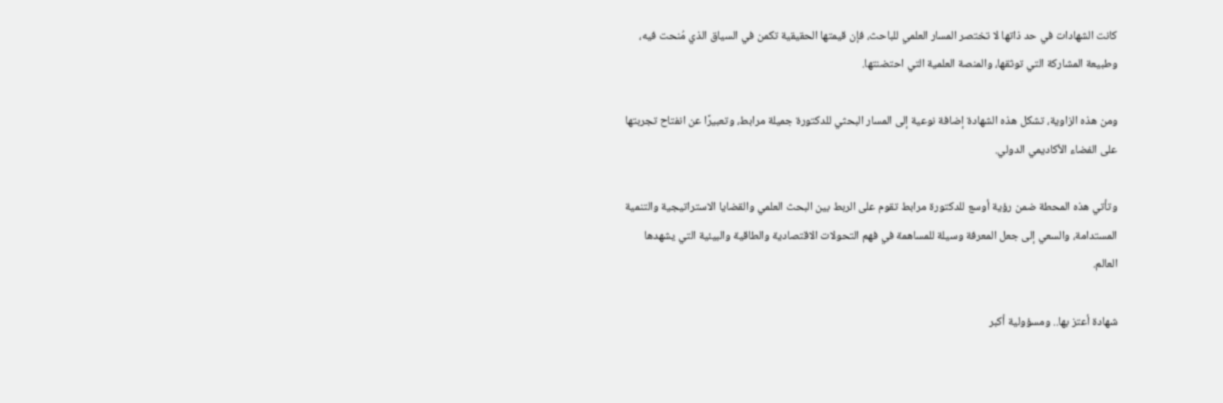كانت الشهادات في حد ذاتها لا تختصر المسار العلمي للباحث، فإن قيمتها الحقيقية تكمن في السياق الذي مُنحت فيه، وطبيعة المشاركة التي توثقها، والمنصة العلمية التي احتضنتها.

ومن هذه الزاوية، تشكل هذه الشهادة إضافة نوعية إلى المسار البحثي للدكتورة جميلة مرابط، وتعبيرًا عن انفتاح تجربتها على الفضاء الأكاديمي الدولي.

وتأتي هذه المحطة ضمن رؤية أوسع للدكتورة مرابط تقوم على الربط بين البحث العلمي والقضايا الاستراتيجية والتنمية المستدامة، والسعي إلى جعل المعرفة وسيلة للمساهمة في فهم التحولات الاقتصادية والطاقية والبيئية التي يشهدها العالم.

شهادة أعتز بها.. ومسؤولية أكبر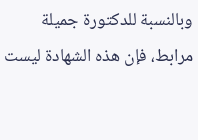وبالنسبة للدكتورة جميلة مرابط، فإن هذه الشهادة ليست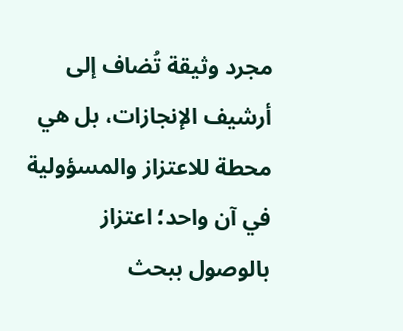مجرد وثيقة تُضاف إلى أرشيف الإنجازات، بل هي محطة للاعتزاز والمسؤولية في آن واحد؛ اعتزاز بالوصول ببحث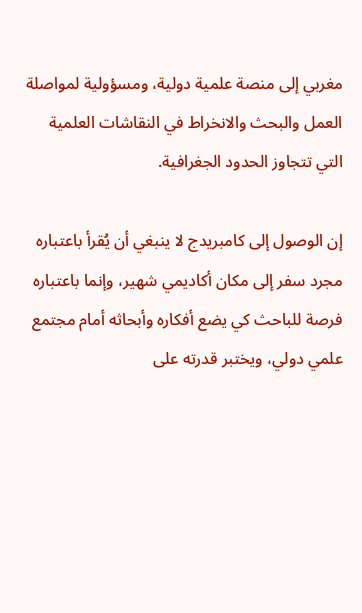مغربي إلى منصة علمية دولية، ومسؤولية لمواصلة العمل والبحث والانخراط في النقاشات العلمية التي تتجاوز الحدود الجغرافية.

إن الوصول إلى كامبريدج لا ينبغي أن يُقرأ باعتباره مجرد سفر إلى مكان أكاديمي شهير، وإنما باعتباره فرصة للباحث كي يضع أفكاره وأبحاثه أمام مجتمع علمي دولي، ويختبر قدرته على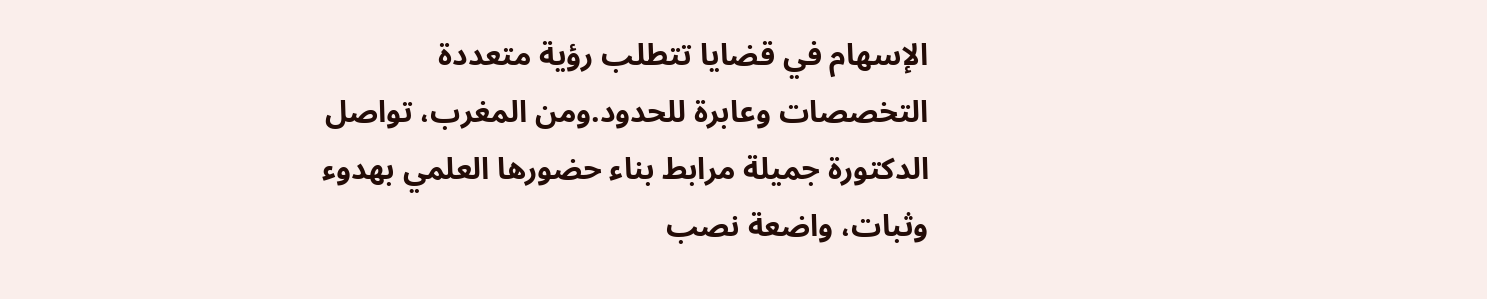الإسهام في قضايا تتطلب رؤية متعددة التخصصات وعابرة للحدود.ومن المغرب، تواصل الدكتورة جميلة مرابط بناء حضورها العلمي بهدوء وثبات، واضعة نصب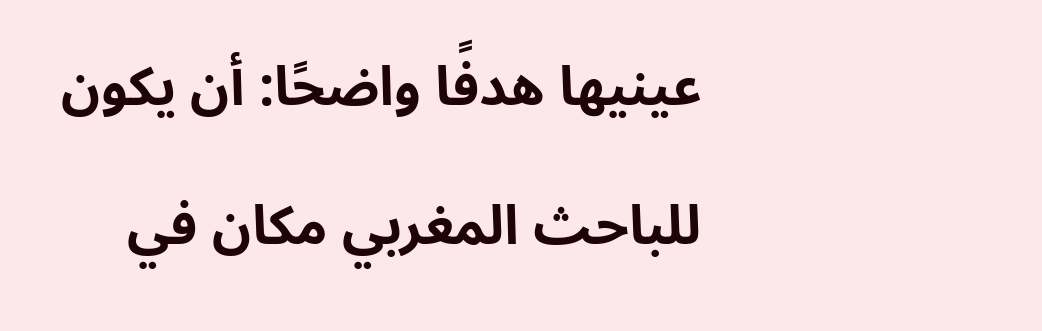عينيها هدفًا واضحًا: أن يكون للباحث المغربي مكان في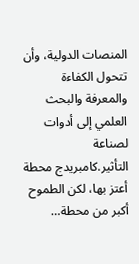المنصات الدولية، وأن تتحول الكفاءة والمعرفة والبحث العلمي إلى أدوات لصناعة التأثير.كامبريدج محطة أعتز بها، لكن الطموح أكبر من محطة…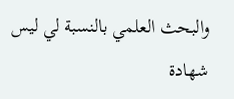والبحث العلمي بالنسبة لي ليس شهادة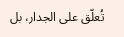تُعلّق على الجدار، بل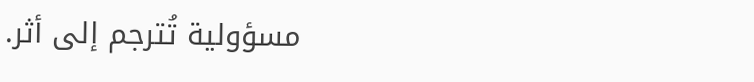مسؤولية تُترجم إلى أثر.